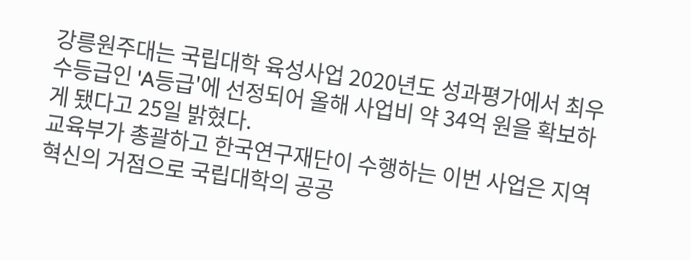강릉원주대는 국립대학 육성사업 2020년도 성과평가에서 최우수등급인 'A등급'에 선정되어 올해 사업비 약 34억 원을 확보하게 됐다고 25일 밝혔다.
교육부가 총괄하고 한국연구재단이 수행하는 이번 사업은 지역 혁신의 거점으로 국립대학의 공공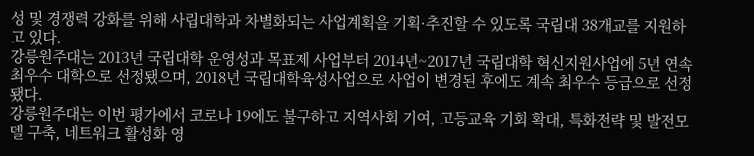성 및 경쟁력 강화를 위해 사립대학과 차별화되는 사업계획을 기획·추진할 수 있도록 국립대 38개교를 지원하고 있다.
강릉원주대는 2013년 국립대학 운영성과 목표제 사업부터 2014년~2017년 국립대학 혁신지원사업에 5년 연속 최우수 대학으로 선정됐으며, 2018년 국립대학육성사업으로 사업이 변경된 후에도 계속 최우수 등급으로 선정됐다.
강릉원주대는 이번 평가에서 코로나 19에도 불구하고 지역사회 기여, 고등교육 기회 확대, 특화전략 및 발전모델 구축, 네트워크 활성화 영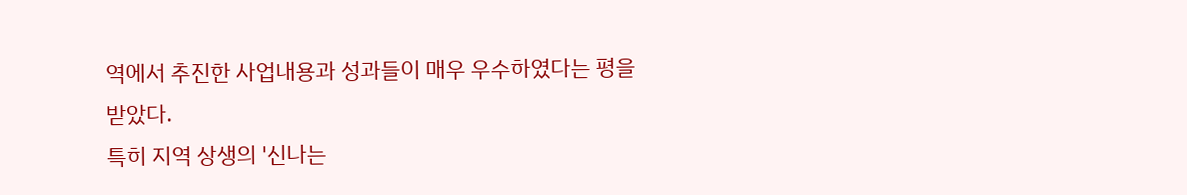역에서 추진한 사업내용과 성과들이 매우 우수하였다는 평을 받았다.
특히 지역 상생의 '신나는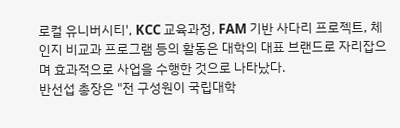로컬 유니버시티', KCC 교육과정, FAM 기반 사다리 프로젝트, 체인지 비교과 프로그램 등의 활동은 대학의 대표 브랜드로 자리잡으며 효과적으로 사업을 수행한 것으로 나타났다.
반선섭 총장은 "전 구성원이 국립대학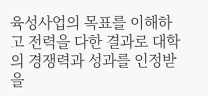육성사업의 목표를 이해하고 전력을 다한 결과로 대학의 경쟁력과 성과를 인정받을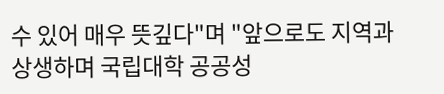수 있어 매우 뜻깊다"며 "앞으로도 지역과 상생하며 국립대학 공공성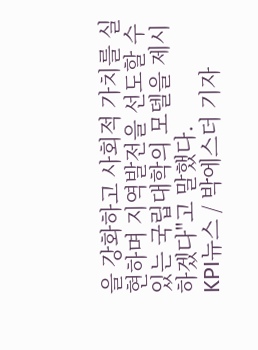을 강화하고 사회적 가치를 실현하며 지역발전을 선도할 수 있는 국립대학의 모델을 제시하겠다"고 말했다.
KPI뉴스 / 박에스더 기자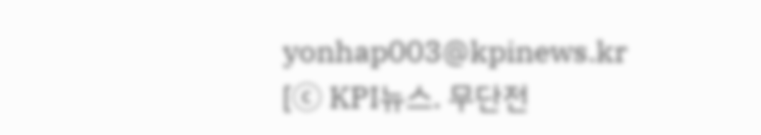yonhap003@kpinews.kr
[ⓒ KPI뉴스. 무단전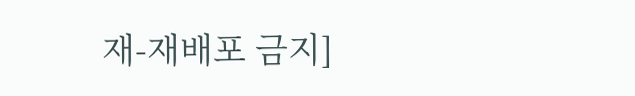재-재배포 금지]